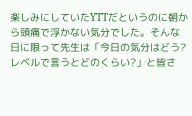楽しみにしていたYTTだというのに朝から頭痛で浮かない気分でした。そんな日に限って先生は「今日の気分はどう?レベルで言うとどのくらい?」と皆さ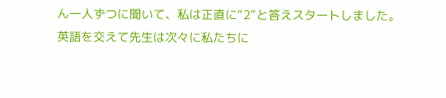ん一人ずつに聞いて、私は正直に“2”と答えスタートしました。
英語を交えて先生は次々に私たちに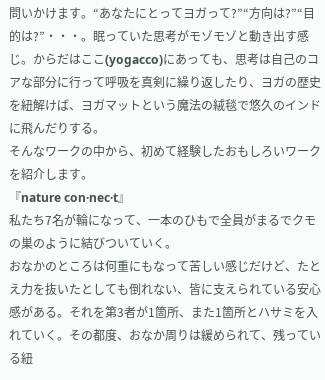問いかけます。“あなたにとってヨガって?”“方向は?”“目的は?”・・・。眠っていた思考がモゾモゾと動き出す感じ。からだはここ(yogacco)にあっても、思考は自己のコアな部分に行って呼吸を真剣に繰り返したり、ヨガの歴史を紐解けば、ヨガマットという魔法の絨毯で悠久のインドに飛んだりする。
そんなワークの中から、初めて経験したおもしろいワークを紹介します。
『nature con·nec·t』
私たち7名が輪になって、一本のひもで全員がまるでクモの巣のように結びついていく。
おなかのところは何重にもなって苦しい感じだけど、たとえ力を抜いたとしても倒れない、皆に支えられている安心感がある。それを第3者が1箇所、また1箇所とハサミを入れていく。その都度、おなか周りは緩められて、残っている紐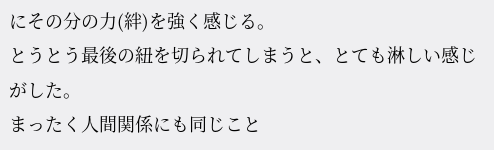にその分の力(絆)を強く感じる。
とうとう最後の紐を切られてしまうと、とても淋しい感じがした。
まったく人間関係にも同じこと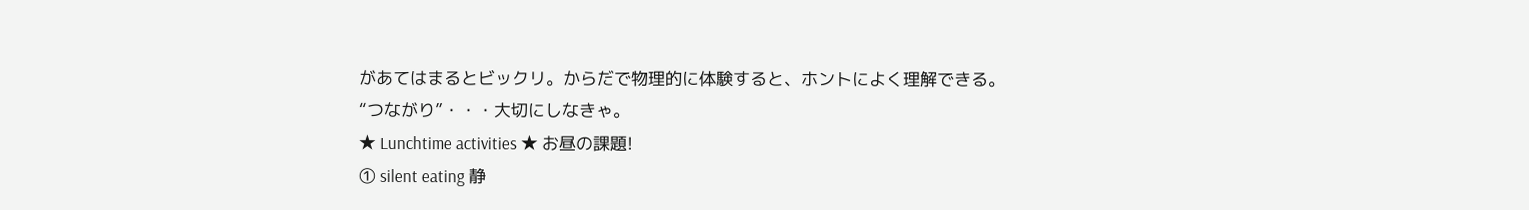があてはまるとビックリ。からだで物理的に体験すると、ホントによく理解できる。
“つながり”・・・大切にしなきゃ。
★ Lunchtime activities ★ お昼の課題!
① silent eating 静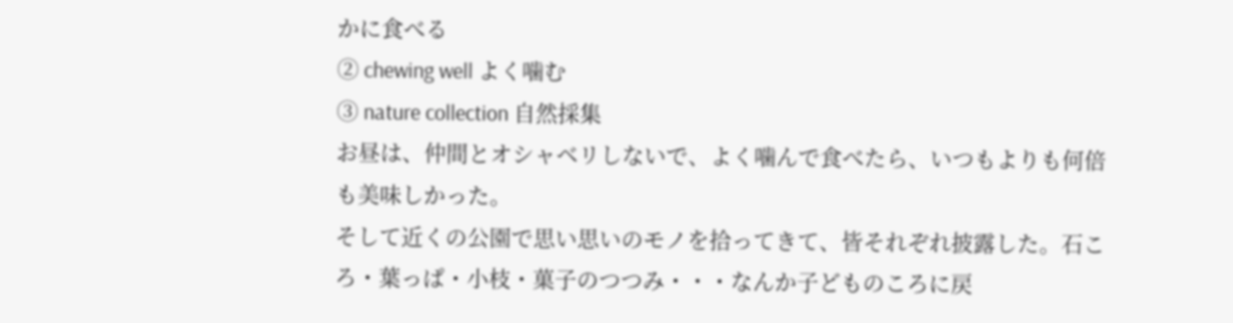かに食べる
② chewing well よく噛む
③ nature collection 自然採集
お昼は、仲間とオシャベリしないで、よく噛んで食べたら、いつもよりも何倍も美味しかった。
そして近くの公園で思い思いのモノを拾ってきて、皆それぞれ披露した。石ころ・葉っぱ・小枝・菓子のつつみ・・・なんか子どものころに戻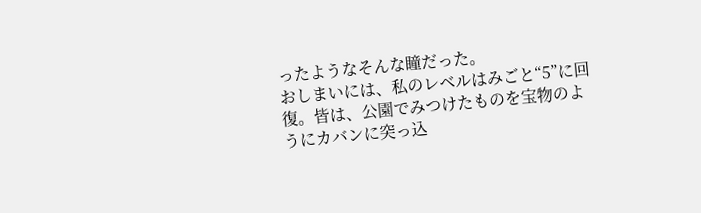ったようなそんな瞳だった。
おしまいには、私のレベルはみごと“5”に回復。皆は、公園でみつけたものを宝物のようにカバンに突っ込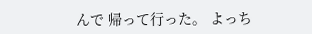んで 帰って行った。 よっち